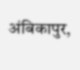अंबिकापुर,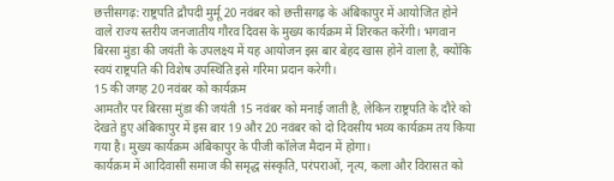छत्तीसगढ़: राष्ट्रपति द्रौपदी मुर्मू 20 नवंबर को छत्तीसगढ़ के अंबिकापुर में आयोजित होने वाले राज्य स्तरीय जनजातीय गौरव दिवस के मुख्य कार्यक्रम में शिरकत करेंगी। भगवान बिरसा मुंडा की जयंती के उपलक्ष्य में यह आयोजन इस बार बेहद खास होने वाला है, क्योंकि स्वयं राष्ट्रपति की विशेष उपस्थिति इसे गरिमा प्रदान करेगी।
15 की जगह 20 नवंबर को कार्यक्रम
आमतौर पर बिरसा मुंडा की जयंती 15 नवंबर को मनाई जाती है, लेकिन राष्ट्रपति के दौरे को देखते हुए अंबिकापुर में इस बार 19 और 20 नवंबर को दो दिवसीय भव्य कार्यक्रम तय किया गया है। मुख्य कार्यक्रम अंबिकापुर के पीजी कॉलेज मैदान में होगा।
कार्यक्रम में आदिवासी समाज की समृद्ध संस्कृति, परंपराओं, नृत्य, कला और विरासत को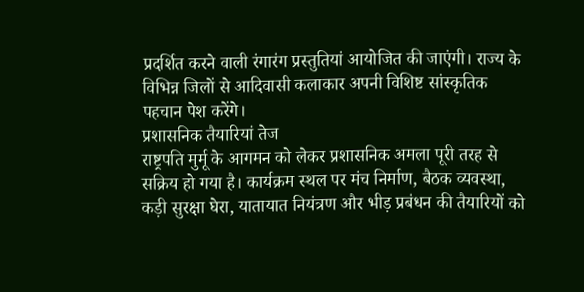प्रदर्शित करने वाली रंगारंग प्रस्तुतियां आयोजित की जाएंगी। राज्य के विभिन्न जिलों से आदिवासी कलाकार अपनी विशिष्ट सांस्कृतिक पहचान पेश करेंगे।
प्रशासनिक तैयारियां तेज
राष्ट्रपति मुर्मू के आगमन को लेकर प्रशासनिक अमला पूरी तरह से सक्रिय हो गया है। कार्यक्रम स्थल पर मंच निर्माण, बैठक व्यवस्था, कड़ी सुरक्षा घेरा, यातायात नियंत्रण और भीड़ प्रबंधन की तैयारियों को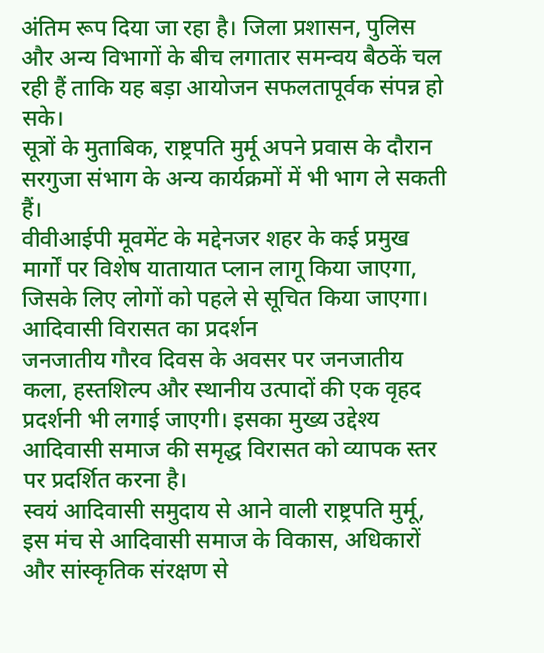अंतिम रूप दिया जा रहा है। जिला प्रशासन, पुलिस और अन्य विभागों के बीच लगातार समन्वय बैठकें चल रही हैं ताकि यह बड़ा आयोजन सफलतापूर्वक संपन्न हो सके।
सूत्रों के मुताबिक, राष्ट्रपति मुर्मू अपने प्रवास के दौरान सरगुजा संभाग के अन्य कार्यक्रमों में भी भाग ले सकती हैं।
वीवीआईपी मूवमेंट के मद्देनजर शहर के कई प्रमुख मार्गों पर विशेष यातायात प्लान लागू किया जाएगा, जिसके लिए लोगों को पहले से सूचित किया जाएगा।
आदिवासी विरासत का प्रदर्शन
जनजातीय गौरव दिवस के अवसर पर जनजातीय कला, हस्तशिल्प और स्थानीय उत्पादों की एक वृहद प्रदर्शनी भी लगाई जाएगी। इसका मुख्य उद्देश्य आदिवासी समाज की समृद्ध विरासत को व्यापक स्तर पर प्रदर्शित करना है।
स्वयं आदिवासी समुदाय से आने वाली राष्ट्रपति मुर्मू, इस मंच से आदिवासी समाज के विकास, अधिकारों और सांस्कृतिक संरक्षण से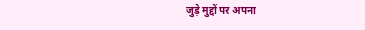जुड़े मुद्दों पर अपना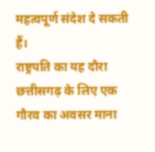महत्वपूर्ण संदेश दे सकती हैं।
राष्ट्रपति का यह दौरा छत्तीसगढ़ के लिए एक गौरव का अवसर माना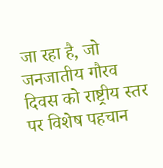जा रहा है, जो जनजातीय गौरव दिवस को राष्ट्रीय स्तर पर विशेष पहचान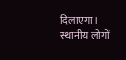दिलाएगा। स्थानीय लोगों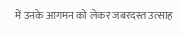में उनके आगमन को लेकर जबरदस्त उत्साह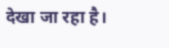देखा जा रहा है।